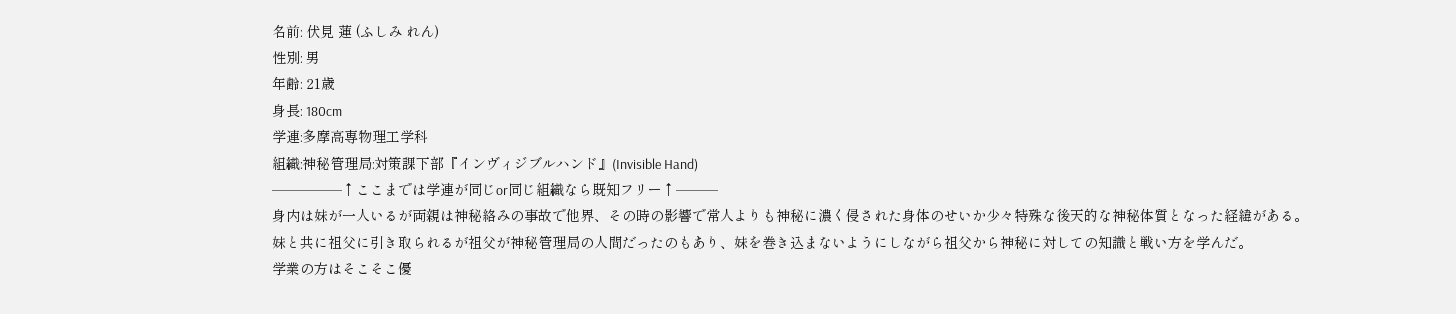名前: 伏見 蓮 (ふしみ れん)
性別: 男
年齢: 21歳
身長: 180cm
学連:多摩高専物理工学科
組織:神秘管理局:対策課下部『インヴィジブルハンド』(Invisible Hand)
─────↑ここまでは学連が同じor同じ組織なら既知フリー↑───
身内は妹が一人いるが両親は神秘絡みの事故で他界、その時の影響で常人よりも神秘に濃く侵された身体のせいか少々特殊な後天的な神秘体質となった経緯がある。
妹と共に祖父に引き取られるが祖父が神秘管理局の人間だったのもあり、妹を巻き込まないようにしながら祖父から神秘に対しての知識と戦い方を学んだ。
学業の方はそこそこ優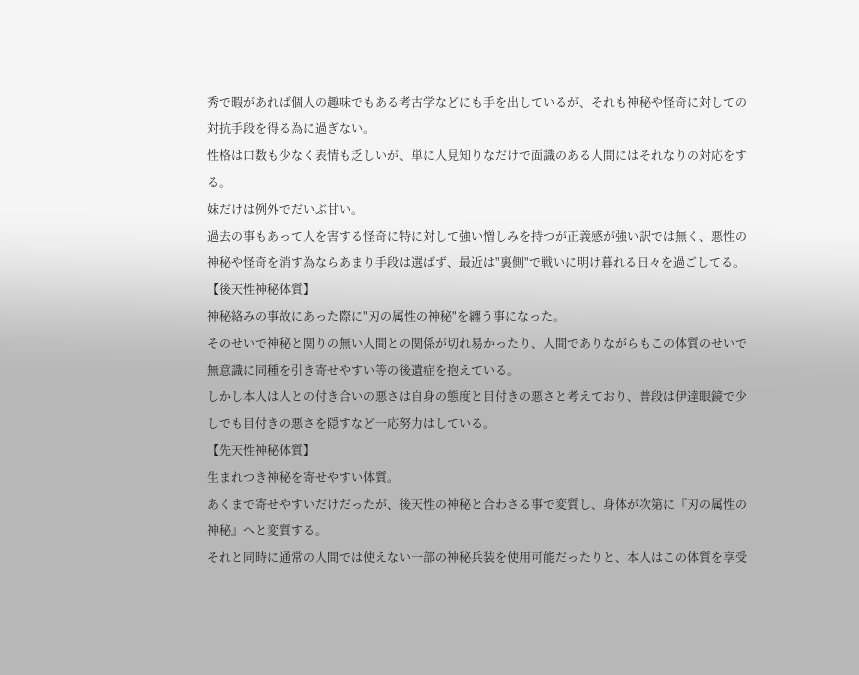秀で暇があれば個人の趣味でもある考古学などにも手を出しているが、それも神秘や怪奇に対しての対抗手段を得る為に過ぎない。
性格は口数も少なく表情も乏しいが、単に人見知りなだけで面識のある人間にはそれなりの対応をする。
妹だけは例外でだいぶ甘い。
過去の事もあって人を害する怪奇に特に対して強い憎しみを持つが正義感が強い訳では無く、悪性の神秘や怪奇を消す為ならあまり手段は選ばず、最近は"裏側"で戦いに明け暮れる日々を過ごしてる。
【後天性神秘体質】
神秘絡みの事故にあった際に"刃の属性の神秘"を纏う事になった。
そのせいで神秘と関りの無い人間との関係が切れ易かったり、人間でありながらもこの体質のせいで無意識に同種を引き寄せやすい等の後遺症を抱えている。
しかし本人は人との付き合いの悪さは自身の態度と目付きの悪さと考えており、普段は伊達眼鏡で少しでも目付きの悪さを隠すなど一応努力はしている。
【先天性神秘体質】
生まれつき神秘を寄せやすい体質。
あくまで寄せやすいだけだったが、後天性の神秘と合わさる事で変質し、身体が次第に『刃の属性の神秘』へと変質する。
それと同時に通常の人間では使えない一部の神秘兵装を使用可能だったりと、本人はこの体質を享受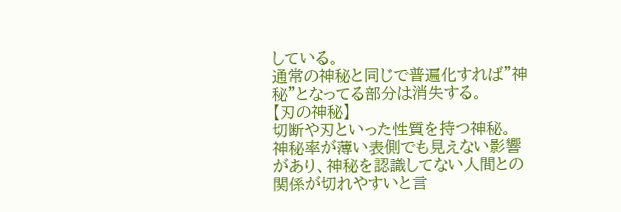している。
通常の神秘と同じで普遍化すれば"神秘"となってる部分は消失する。
【刃の神秘】
切断や刃といった性質を持つ神秘。
神秘率が薄い表側でも見えない影響があり、神秘を認識してない人間との関係が切れやすいと言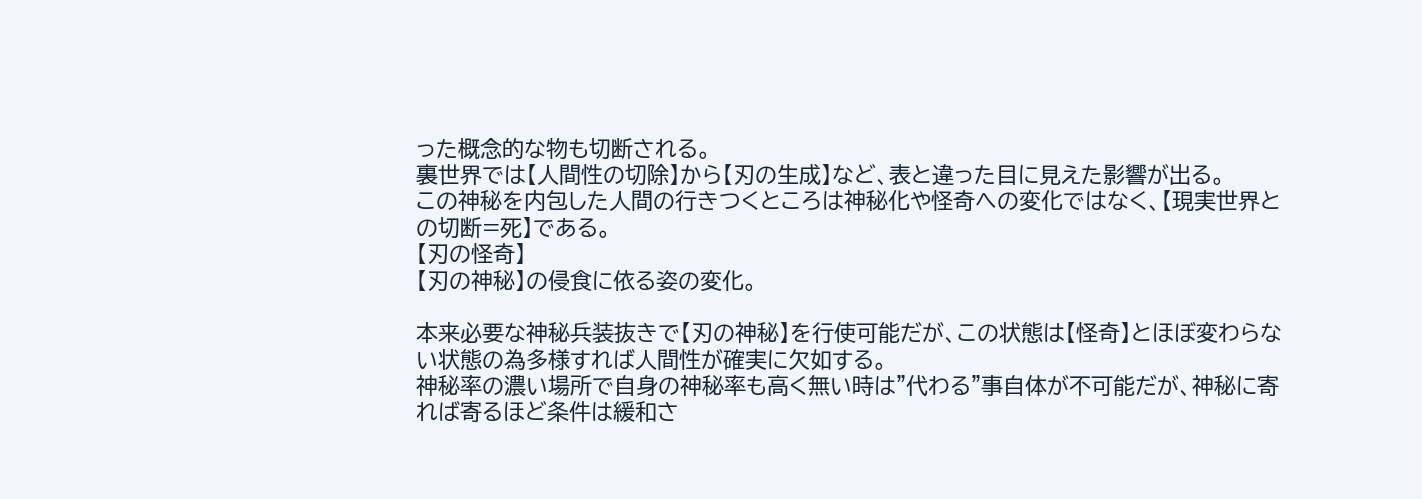った概念的な物も切断される。
裏世界では【人間性の切除】から【刃の生成】など、表と違った目に見えた影響が出る。
この神秘を内包した人間の行きつくところは神秘化や怪奇への変化ではなく、【現実世界との切断=死】である。
【刃の怪奇】
【刃の神秘】の侵食に依る姿の変化。

本来必要な神秘兵装抜きで【刃の神秘】を行使可能だが、この状態は【怪奇】とほぼ変わらない状態の為多様すれば人間性が確実に欠如する。
神秘率の濃い場所で自身の神秘率も高く無い時は"代わる"事自体が不可能だが、神秘に寄れば寄るほど条件は緩和さ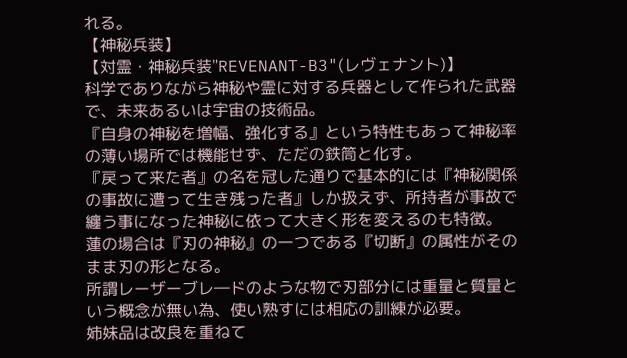れる。
【神秘兵装】
【対霊・神秘兵装"REVENANT-B3"(レヴェナント)】
科学でありながら神秘や霊に対する兵器として作られた武器で、未来あるいは宇宙の技術品。
『自身の神秘を増幅、強化する』という特性もあって神秘率の薄い場所では機能せず、ただの鉄筒と化す。
『戻って来た者』の名を冠した通りで基本的には『神秘関係の事故に遭って生き残った者』しか扱えず、所持者が事故で纏う事になった神秘に依って大きく形を変えるのも特徴。
蓮の場合は『刃の神秘』の一つである『切断』の属性がそのまま刃の形となる。
所謂レーザーブレ―ドのような物で刃部分には重量と質量という概念が無い為、使い熟すには相応の訓練が必要。
姉妹品は改良を重ねて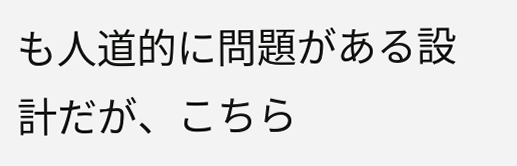も人道的に問題がある設計だが、こちら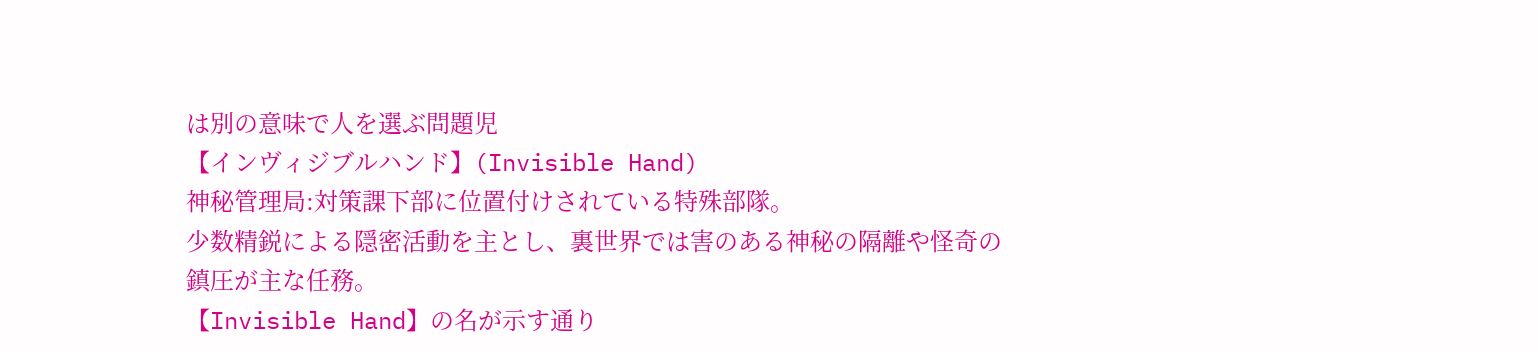は別の意味で人を選ぶ問題児
【インヴィジブルハンド】(Invisible Hand)
神秘管理局:対策課下部に位置付けされている特殊部隊。
少数精鋭による隠密活動を主とし、裏世界では害のある神秘の隔離や怪奇の鎮圧が主な任務。
【Invisible Hand】の名が示す通り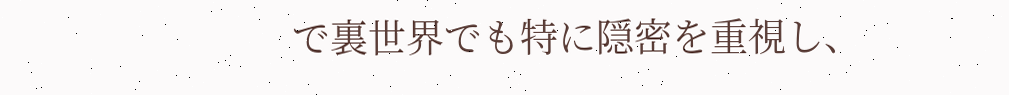で裏世界でも特に隠密を重視し、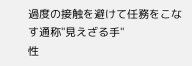過度の接触を避けて任務をこなす通称"見えざる手"
性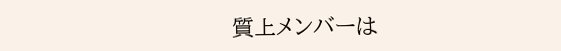質上メンバーは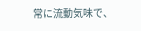常に流動気味で、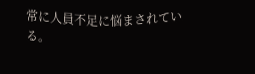常に人員不足に悩まされている。